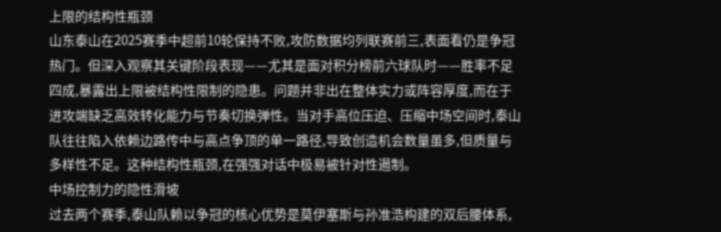上限的结构性瓶颈
山东泰山在2025赛季中超前10轮保持不败,攻防数据均列联赛前三,表面看仍是争冠热门。但深入观察其关键阶段表现——尤其是面对积分榜前六球队时——胜率不足四成,暴露出上限被结构性限制的隐患。问题并非出在整体实力或阵容厚度,而在于进攻端缺乏高效转化能力与节奏切换弹性。当对手高位压迫、压缩中场空间时,泰山队往往陷入依赖边路传中与高点争顶的单一路径,导致创造机会数量虽多,但质量与多样性不足。这种结构性瓶颈,在强强对话中极易被针对性遏制。
中场控制力的隐性滑坡
过去两个赛季,泰山队赖以争冠的核心优势是莫伊塞斯与孙准浩构建的双后腰体系,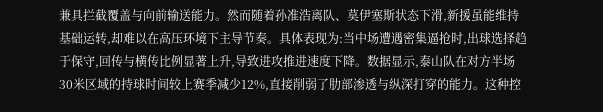兼具拦截覆盖与向前输送能力。然而随着孙准浩离队、莫伊塞斯状态下滑,新援虽能维持基础运转,却难以在高压环境下主导节奏。具体表现为:当中场遭遇密集逼抢时,出球选择趋于保守,回传与横传比例显著上升,导致进攻推进速度下降。数据显示,泰山队在对方半场30米区域的持球时间较上赛季减少12%,直接削弱了肋部渗透与纵深打穿的能力。这种控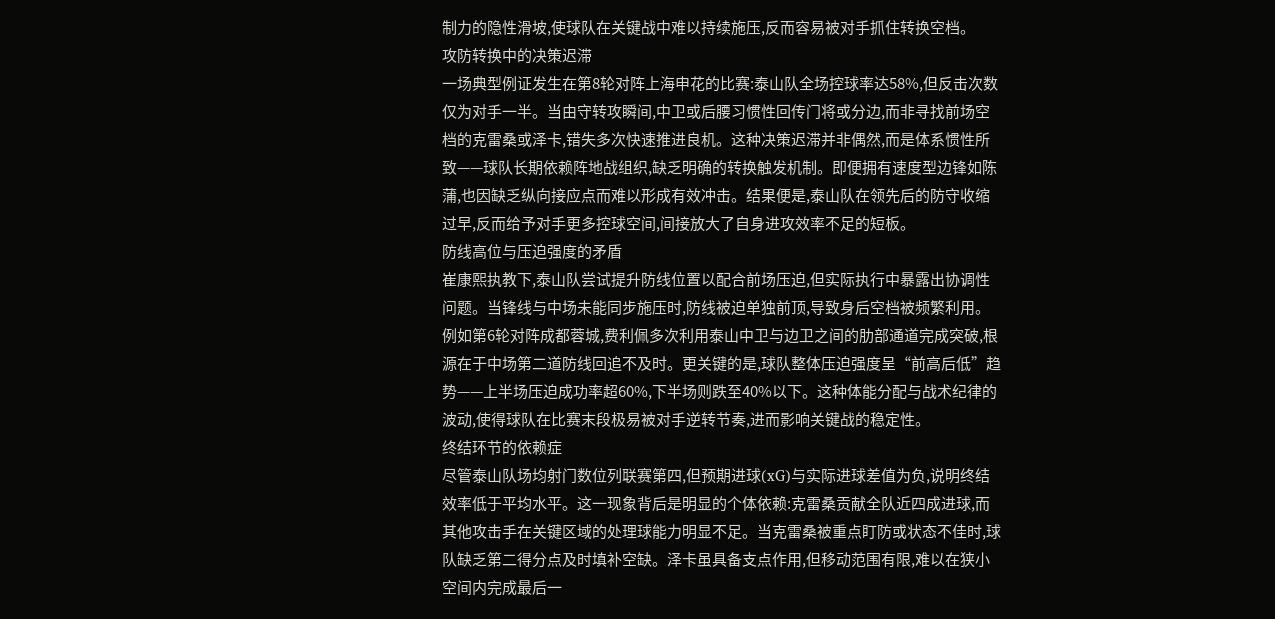制力的隐性滑坡,使球队在关键战中难以持续施压,反而容易被对手抓住转换空档。
攻防转换中的决策迟滞
一场典型例证发生在第8轮对阵上海申花的比赛:泰山队全场控球率达58%,但反击次数仅为对手一半。当由守转攻瞬间,中卫或后腰习惯性回传门将或分边,而非寻找前场空档的克雷桑或泽卡,错失多次快速推进良机。这种决策迟滞并非偶然,而是体系惯性所致——球队长期依赖阵地战组织,缺乏明确的转换触发机制。即便拥有速度型边锋如陈蒲,也因缺乏纵向接应点而难以形成有效冲击。结果便是,泰山队在领先后的防守收缩过早,反而给予对手更多控球空间,间接放大了自身进攻效率不足的短板。
防线高位与压迫强度的矛盾
崔康熙执教下,泰山队尝试提升防线位置以配合前场压迫,但实际执行中暴露出协调性问题。当锋线与中场未能同步施压时,防线被迫单独前顶,导致身后空档被频繁利用。例如第6轮对阵成都蓉城,费利佩多次利用泰山中卫与边卫之间的肋部通道完成突破,根源在于中场第二道防线回追不及时。更关键的是,球队整体压迫强度呈“前高后低”趋势——上半场压迫成功率超60%,下半场则跌至40%以下。这种体能分配与战术纪律的波动,使得球队在比赛末段极易被对手逆转节奏,进而影响关键战的稳定性。
终结环节的依赖症
尽管泰山队场均射门数位列联赛第四,但预期进球(xG)与实际进球差值为负,说明终结效率低于平均水平。这一现象背后是明显的个体依赖:克雷桑贡献全队近四成进球,而其他攻击手在关键区域的处理球能力明显不足。当克雷桑被重点盯防或状态不佳时,球队缺乏第二得分点及时填补空缺。泽卡虽具备支点作用,但移动范围有限,难以在狭小空间内完成最后一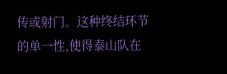传或射门。这种终结环节的单一性,使得泰山队在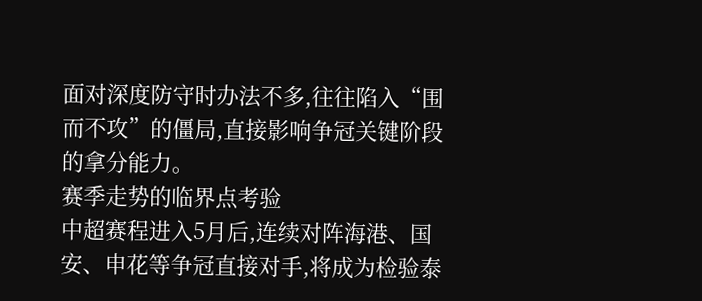面对深度防守时办法不多,往往陷入“围而不攻”的僵局,直接影响争冠关键阶段的拿分能力。
赛季走势的临界点考验
中超赛程进入5月后,连续对阵海港、国安、申花等争冠直接对手,将成为检验泰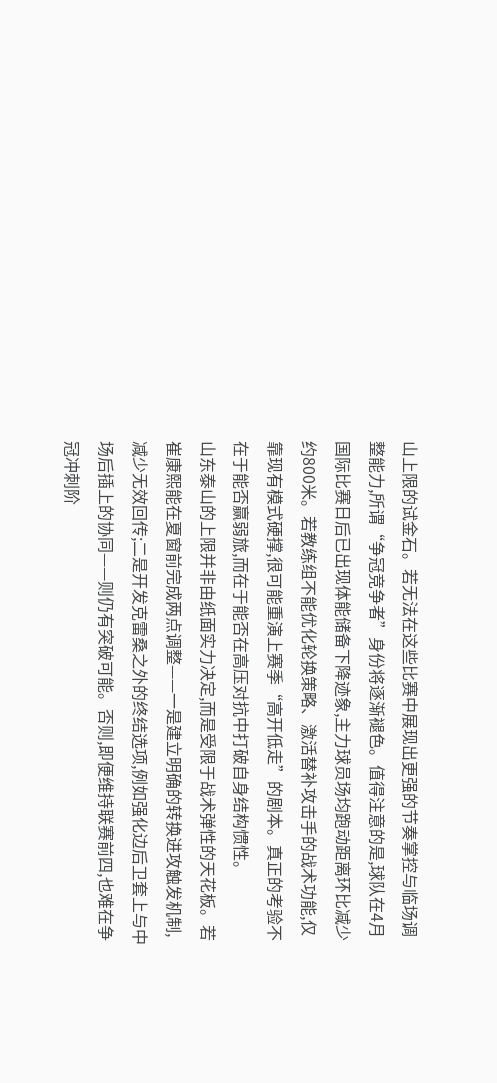山上限的试金石。若无法在这些比赛中展现出更强的节奏掌控与临场调整能力,所谓“争冠竞争者”身份将逐渐褪色。值得注意的是,球队在4月国际比赛日后已出现体能储备下降迹象,主力球员场均跑动距离环比减少约800米。若教练组不能优化轮换策略、激活替补攻击手的战术功能,仅靠现有模式硬撑,很可能重演上赛季“高开低走”的剧本。真正的考验不在于能否赢弱旅,而在于能否在高压对抗中打破自身结构惯性。
山东泰山的上限并非由纸面实力决定,而是受限于战术弹性的天花板。若崔康熙能在夏窗前完成两点调整——一是建立明确的转换进攻触发机制,减少无效回传;二是开发克雷桑之外的终结选项,例如强化边后卫套上与中场后插上的协同——则仍有突破可能。否则,即便维持联赛前四,也难在争冠冲刺阶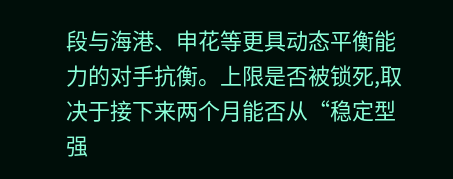段与海港、申花等更具动态平衡能力的对手抗衡。上限是否被锁死,取决于接下来两个月能否从“稳定型强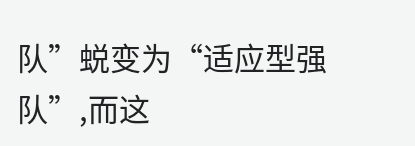队”蜕变为“适应型强队”,而这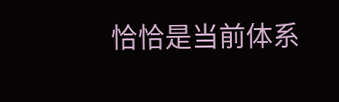恰恰是当前体系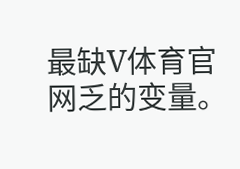最缺V体育官网乏的变量。